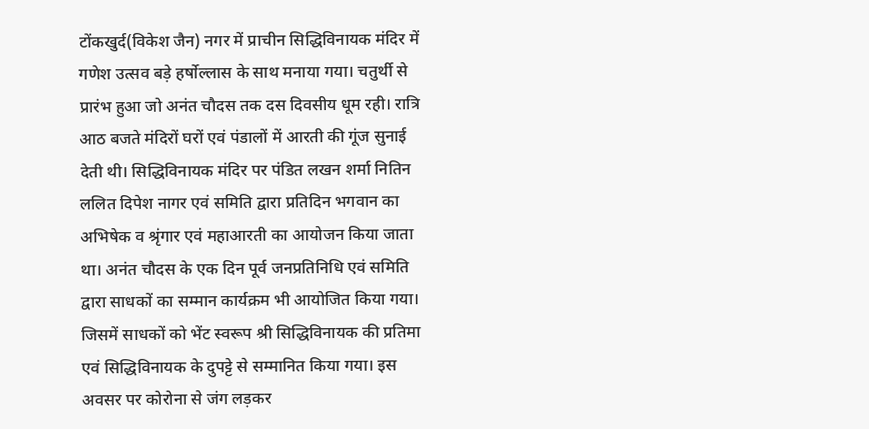टोंकखुर्द(विकेश जैन) नगर में प्राचीन सिद्धिविनायक मंदिर में गणेश उत्सव बड़े हर्षोल्लास के साथ मनाया गया। चतुर्थी से प्रारंभ हुआ जो अनंत चौदस तक दस दिवसीय धूम रही। रात्रि आठ बजते मंदिरों घरों एवं पंडालों में आरती की गूंज सुनाई देती थी। सिद्धिविनायक मंदिर पर पंडित लखन शर्मा नितिन ललित दिपेश नागर एवं समिति द्वारा प्रतिदिन भगवान का अभिषेक व श्रृंगार एवं महाआरती का आयोजन किया जाता था। अनंत चौदस के एक दिन पूर्व जनप्रतिनिधि एवं समिति द्वारा साधकों का सम्मान कार्यक्रम भी आयोजित किया गया। जिसमें साधकों को भेंट स्वरूप श्री सिद्धिविनायक की प्रतिमा एवं सिद्धिविनायक के दुपट्टे से सम्मानित किया गया। इस अवसर पर कोरोना से जंग लड़कर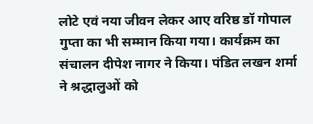लोटे एवं नया जीवन लेकर आए वरिष्ठ डॉ गोपाल गुप्ता का भी सम्मान किया गया। कार्यक्रम का संचालन दीपेश नागर ने किया। पंडित लखन शर्मा ने श्रद्धालुओं को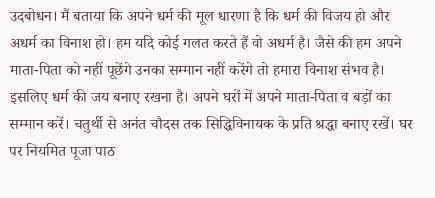उदबोधन। मैं बताया कि अपने धर्म की मूल धारणा है कि धर्म की विजय हो और अधर्म का विनाश हो। हम यदि कोई गलत करते हैं वो अधर्म है। जैसे की हम अपने माता-पिता को नहीं पूछेंगे उनका सम्मान नहीं करेंगे तो हमारा विनाश संभव है। इसलिए धर्म की जय बनाए रखना है। अपने घरों में अपने माता-पिता व बड़ों का सम्मान करें। चतुर्थी से अनंत चौदस तक सिद्धिविनायक के प्रति श्रद्धा बनाए रखें। घर पर नियमित पूजा पाठ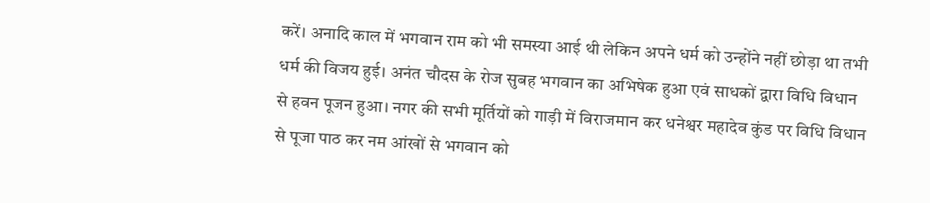करें। अनादि काल में भगवान राम को भी समस्या आई थी लेकिन अपने धर्म को उन्होंने नहीं छोड़ा था तभी धर्म की विजय हुई। अनंत चौदस के रोज सुबह भगवान का अभिषेक हुआ एवं साधकों द्वारा विधि विधान से हवन पूजन हुआ। नगर की सभी मूर्तियों को गाड़ी में विराजमान कर धनेश्वर महादेव कुंड पर विधि विधान से पूजा पाठ कर नम आंखों से भगवान को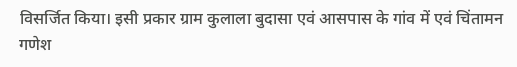विसर्जित किया। इसी प्रकार ग्राम कुलाला बुदासा एवं आसपास के गांव में एवं चिंतामन गणेश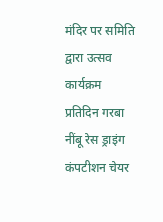मंदिर पर समिति द्वारा उत्सव कार्यक्रम प्रतिदिन गरबा नींबू रेस ड्राइंग कंपटीशन चेयर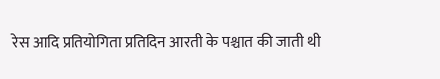रेस आदि प्रतियोगिता प्रतिदिन आरती के पश्चात की जाती थी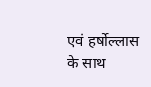एवं हर्षोल्लास के साथ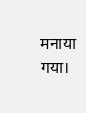मनाया गया।